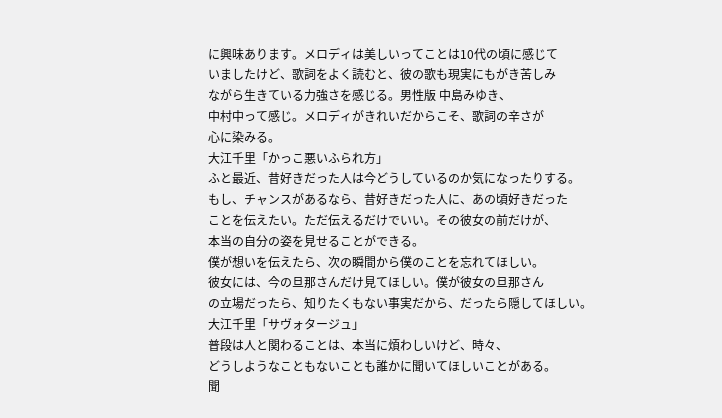に興味あります。メロディは美しいってことは10代の頃に感じて
いましたけど、歌詞をよく読むと、彼の歌も現実にもがき苦しみ
ながら生きている力強さを感じる。男性版 中島みゆき、
中村中って感じ。メロディがきれいだからこそ、歌詞の辛さが
心に染みる。
大江千里「かっこ悪いふられ方」
ふと最近、昔好きだった人は今どうしているのか気になったりする。
もし、チャンスがあるなら、昔好きだった人に、あの頃好きだった
ことを伝えたい。ただ伝えるだけでいい。その彼女の前だけが、
本当の自分の姿を見せることができる。
僕が想いを伝えたら、次の瞬間から僕のことを忘れてほしい。
彼女には、今の旦那さんだけ見てほしい。僕が彼女の旦那さん
の立場だったら、知りたくもない事実だから、だったら隠してほしい。
大江千里「サヴォタージュ」
普段は人と関わることは、本当に煩わしいけど、時々、
どうしようなこともないことも誰かに聞いてほしいことがある。
聞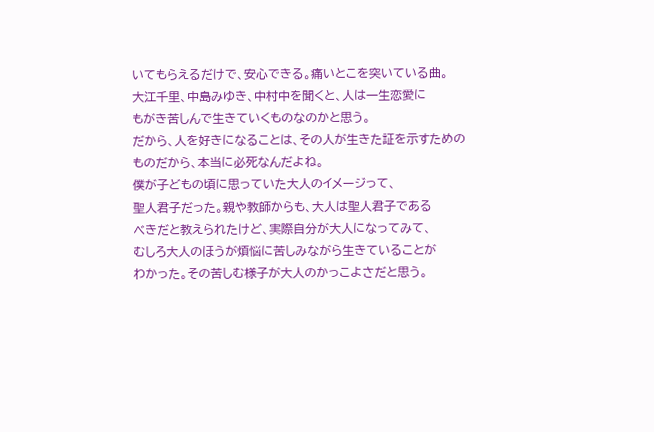いてもらえるだけで、安心できる。痛いとこを突いている曲。
大江千里、中島みゆき、中村中を聞くと、人は一生恋愛に
もがき苦しんで生きていくものなのかと思う。
だから、人を好きになることは、その人が生きた証を示すための
ものだから、本当に必死なんだよね。
僕が子どもの頃に思っていた大人のイメージって、
聖人君子だった。親や教師からも、大人は聖人君子である
べきだと教えられたけど、実際自分が大人になってみて、
むしろ大人のほうが煩悩に苦しみながら生きていることが
わかった。その苦しむ様子が大人のかっこよさだと思う。